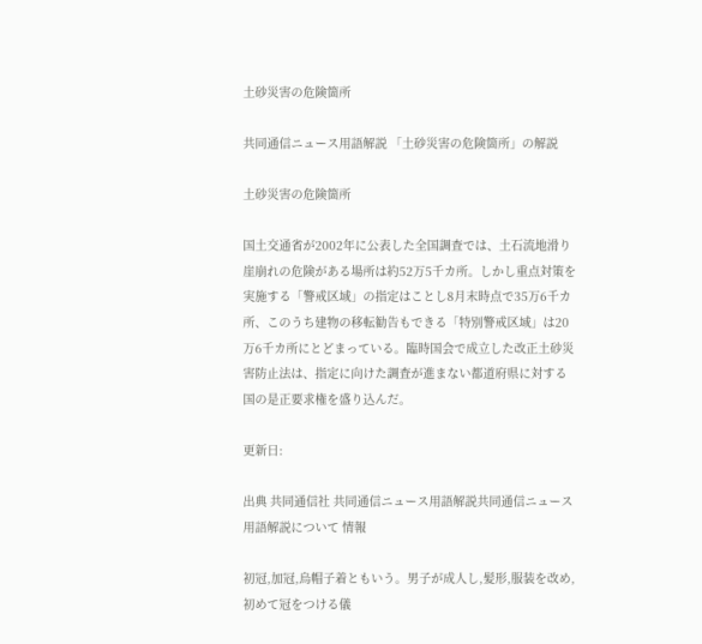土砂災害の危険箇所

共同通信ニュース用語解説 「土砂災害の危険箇所」の解説

土砂災害の危険箇所

国土交通省が2002年に公表した全国調査では、土石流地滑り崖崩れの危険がある場所は約52万5千カ所。しかし重点対策を実施する「警戒区域」の指定はことし8月末時点で35万6千カ所、このうち建物の移転勧告もできる「特別警戒区域」は20万6千カ所にとどまっている。臨時国会で成立した改正土砂災害防止法は、指定に向けた調査が進まない都道府県に対する国の是正要求権を盛り込んだ。

更新日:

出典 共同通信社 共同通信ニュース用語解説共同通信ニュース用語解説について 情報

初冠,加冠,烏帽子着ともいう。男子が成人し,髪形,服装を改め,初めて冠をつける儀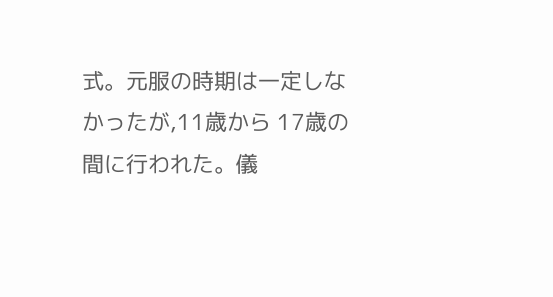式。元服の時期は一定しなかったが,11歳から 17歳の間に行われた。儀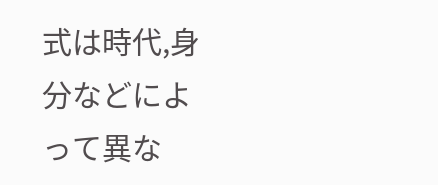式は時代,身分などによって異な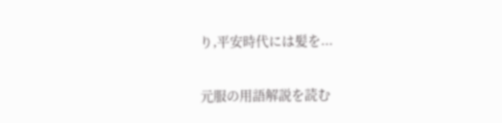り,平安時代には髪を...

元服の用語解説を読む